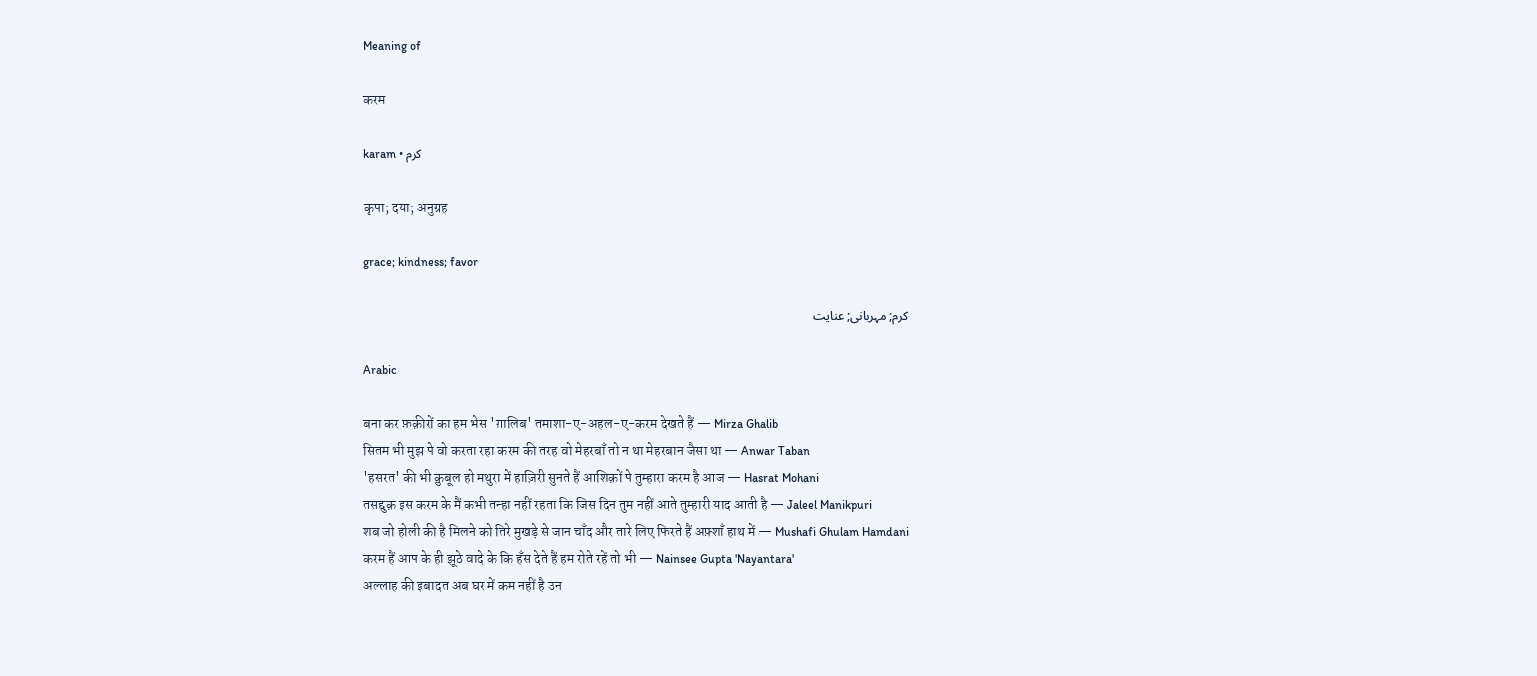Meaning of

करम

karam • کرم

कृपा; दया; अनुग्रह

grace; kindness; favor

کرم; مہربانی; عنایت

Arabic

बना कर फ़क़ीरों का हम भेस 'ग़ालिब' तमाशा-ए-अहल-ए-करम देखते हैं — Mirza Ghalib
सितम भी मुझ पे वो करता रहा करम की तरह वो मेहरबाँ तो न था मेहरबान जैसा था — Anwar Taban
'हसरत' की भी क़ुबूल हो मथुरा में हाज़िरी सुनते हैं आशिक़ों पे तुम्हारा करम है आज — Hasrat Mohani
तसद्दुक़ इस करम के मैं कभी तन्हा नहीं रहता कि जिस दिन तुम नहीं आते तुम्हारी याद आती है — Jaleel Manikpuri
शब जो होली की है मिलने को तिरे मुखड़े से जान चाँद और तारे लिए फिरते हैं अफ़्शाँ हाथ में — Mushafi Ghulam Hamdani
करम हैं आप के ही झूठे वादे के कि हँस देते हैं हम रोते रहें तो‌ भी — Nainsee Gupta 'Nayantara'
अल्लाह की इबादत अब घर में कम नहीं है उन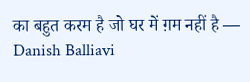का बहुत करम है जो घर में ग़म नहीं है — Danish Balliavi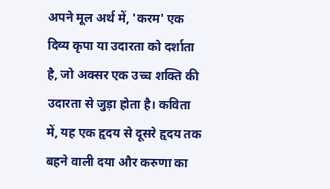अपने मूल अर्थ में, 'करम' एक दिव्य कृपा या उदारता को दर्शाता है, जो अक्सर एक उच्च शक्ति की उदारता से जुड़ा होता है। कविता में, यह एक हृदय से दूसरे हृदय तक बहने वाली दया और करुणा का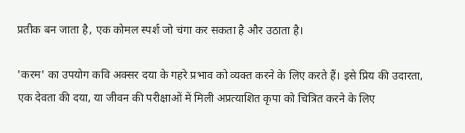प्रतीक बन जाता है, एक कोमल स्पर्श जो चंगा कर सकता है और उठाता है।

'करम' का उपयोग कवि अक्सर दया के गहरे प्रभाव को व्यक्त करने के लिए करते हैं। इसे प्रिय की उदारता, एक देवता की दया, या जीवन की परीक्षाओं में मिली अप्रत्याशित कृपा को चित्रित करने के लिए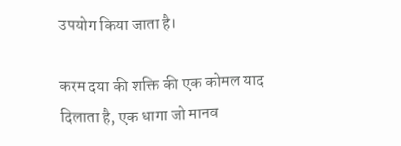उपयोग किया जाता है।

करम दया की शक्ति की एक कोमल याद दिलाता है, एक धागा जो मानव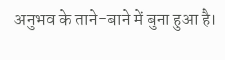अनुभव के ताने-बाने में बुना हुआ है।